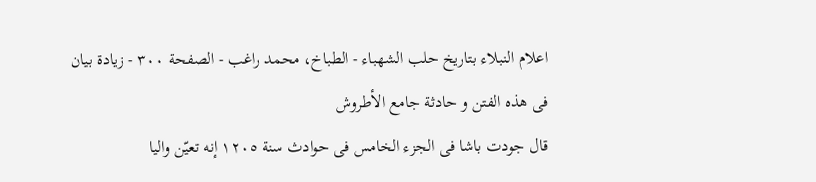اعلام النبلاء بتاریخ حلب الشهباء - الطباخ، محمد راغب - الصفحة ٣٠٠ - زیادة بیان فی هذه الفتن و حادثة جامع الأطروش
قال جودت باشا فی الجزء الخامس فی حوادث سنة ١٢٠٥ إنه تعیّن والیا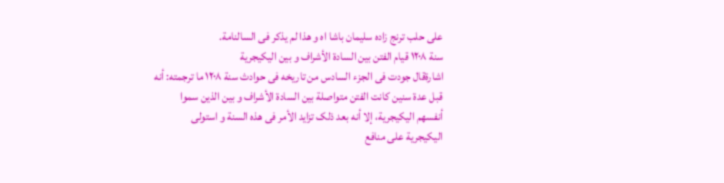علی حلب ترنج زاده سلیمان باشا اه و هذا لم یذکر فی السالنامة.
سنة ١٢٠٨ قیام الفتن بین السادة الأشراف و بین الیکیجریة
اشارةقال جودت فی الجزء السادس من تاریخه فی حوادث سنة ١٢٠٨ ما ترجمته: أنه
قبل عدة سنین کانت الفتن متواصلة بین السادة الأشراف و بین الذین سموا
أنفسهم الیکیجریة، إلا أنه بعد ذلک تزاید الأمر فی هذه السنة و استولی
الیکیجریة علی منافع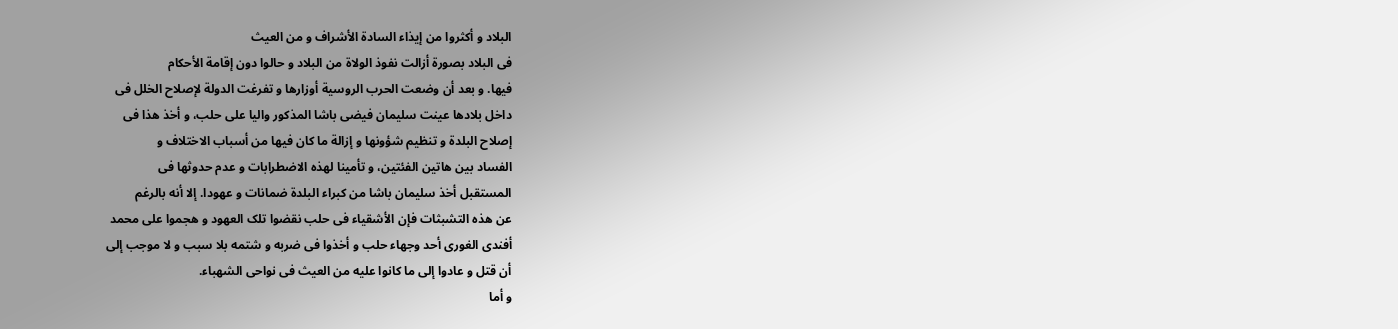البلاد و أکثروا من إیذاء السادة الأشراف و من العیث
فی البلاد بصورة أزالت نفوذ الولاة من البلاد و حالوا دون إقامة الأحکام
فیها. و بعد أن وضعت الحرب الروسیة أوزارها و تفرغت الدولة لإصلاح الخلل فی
داخل بلادها عینت سلیمان فیضی باشا المذکور والیا علی حلب، و أخذ هذا فی
إصلاح البلدة و تنظیم شؤونها و إزالة ما کان فیها من أسباب الاختلاف و
الفساد بین هاتین الفئتین، و تأمینا لهذه الاضطرابات و عدم حدوثها فی
المستقبل أخذ سلیمان باشا من کبراء البلدة ضمانات و عهودا. إلا أنه بالرغم
عن هذه التشبثات فإن الأشقیاء فی حلب نقضوا تلک العهود و هجموا علی محمد
أفندی الغوری أحد وجهاء حلب و أخذوا فی ضربه و شتمه بلا سبب و لا موجب إلی
أن قتل و عادوا إلی ما کانوا علیه من العیث فی نواحی الشهباء.
و أما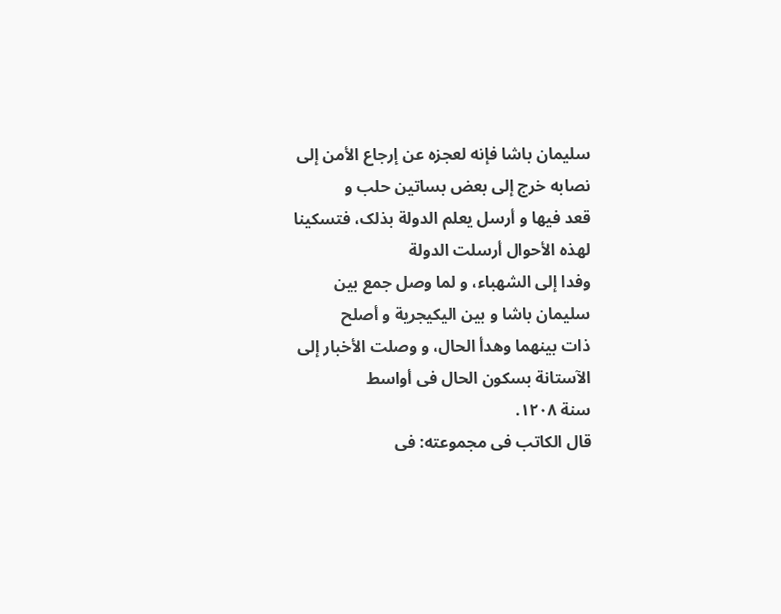سلیمان باشا فإنه لعجزه عن إرجاع الأمن إلی نصابه خرج إلی بعض بساتین حلب و
قعد فیها و أرسل یعلم الدولة بذلک، فتسکینا لهذه الأحوال أرسلت الدولة
وفدا إلی الشهباء، و لما وصل جمع بین سلیمان باشا و بین الیکیجریة و أصلح
ذات بینهما وهدأ الحال، و وصلت الأخبار إلی الآستانة بسکون الحال فی أواسط
سنة ١٢٠٨.
قال الکاتب فی مجموعته: فی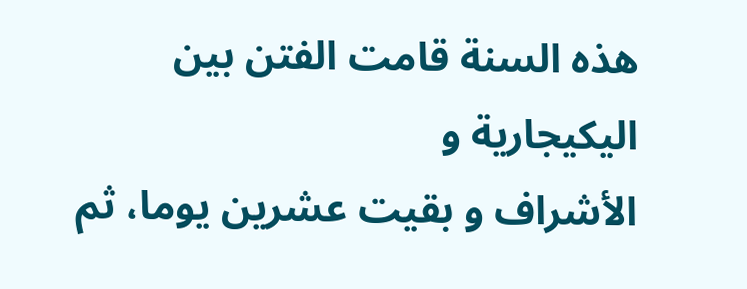هذه السنة قامت الفتن بین الیکیجاریة و
الأشراف و بقیت عشرین یوما، ثم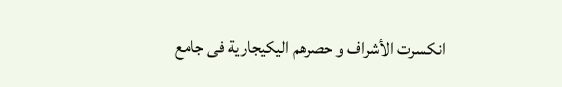انکسرت الأشراف و حصرهم الیکیجاریة فی جامع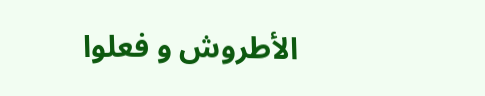الأطروش و فعلوا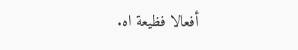أفعالا فظیعة اه.